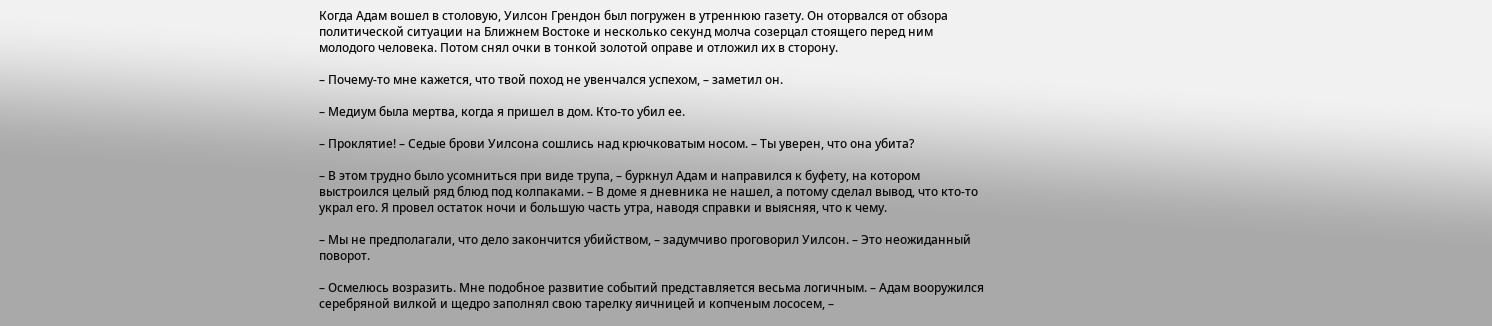Когда Адам вошел в столовую, Уилсон Грендон был погружен в утреннюю газету. Он оторвался от обзора политической ситуации на Ближнем Востоке и несколько секунд молча созерцал стоящего перед ним молодого человека. Потом снял очки в тонкой золотой оправе и отложил их в сторону.

– Почему-то мне кажется, что твой поход не увенчался успехом, – заметил он.

– Медиум была мертва, когда я пришел в дом. Кто-то убил ее.

– Проклятие! – Седые брови Уилсона сошлись над крючковатым носом. – Ты уверен, что она убита?

– В этом трудно было усомниться при виде трупа, – буркнул Адам и направился к буфету, на котором выстроился целый ряд блюд под колпаками. – В доме я дневника не нашел, а потому сделал вывод, что кто-то украл его. Я провел остаток ночи и большую часть утра, наводя справки и выясняя, что к чему.

– Мы не предполагали, что дело закончится убийством, – задумчиво проговорил Уилсон. – Это неожиданный поворот.

– Осмелюсь возразить. Мне подобное развитие событий представляется весьма логичным. – Адам вооружился серебряной вилкой и щедро заполнял свою тарелку яичницей и копченым лососем, –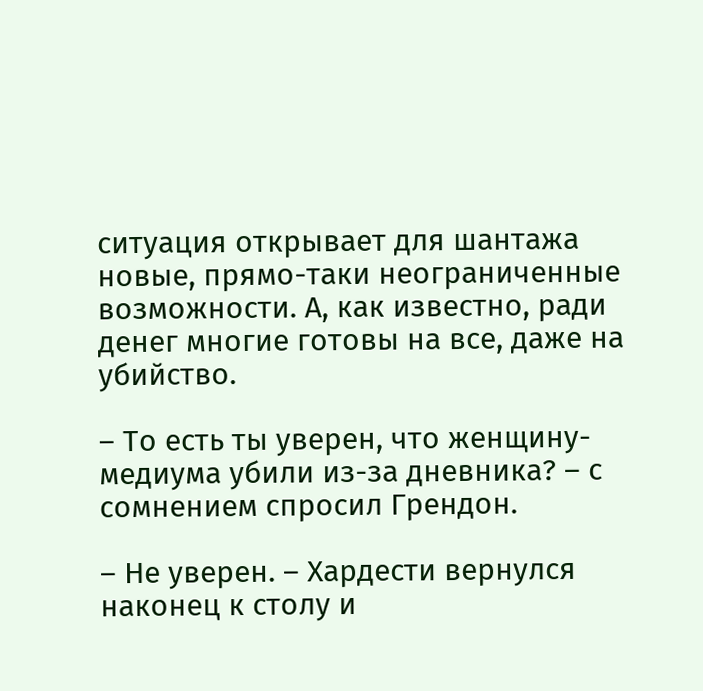ситуация открывает для шантажа новые, прямо-таки неограниченные возможности. А, как известно, ради денег многие готовы на все, даже на убийство.

– То есть ты уверен, что женщину-медиума убили из-за дневника? – с сомнением спросил Грендон.

– Не уверен. – Хардести вернулся наконец к столу и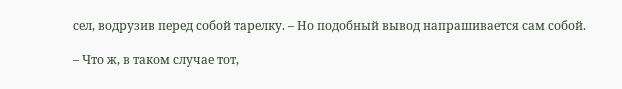сел, водрузив перед собой тарелку. – Но подобный вывод напрашивается сам собой.

– Что ж, в таком случае тот,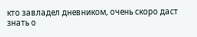кто завладел дневником, очень скоро даст знать о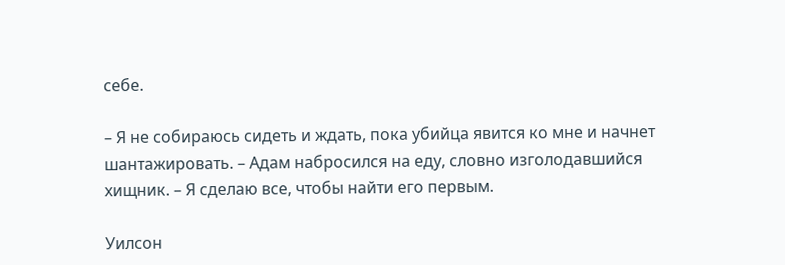себе.

– Я не собираюсь сидеть и ждать, пока убийца явится ко мне и начнет шантажировать. – Адам набросился на еду, словно изголодавшийся хищник. – Я сделаю все, чтобы найти его первым.

Уилсон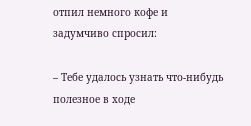отпил немного кофе и задумчиво спросил:

– Тебе удалось узнать что-нибудь полезное в ходе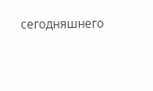сегодняшнего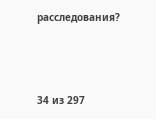расследования?



34 из 297